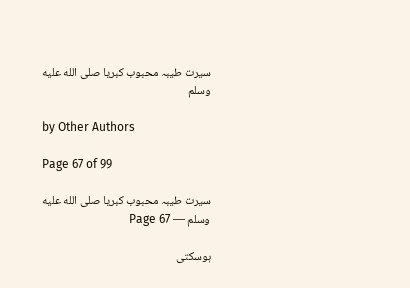سیرت طیبہ محبوب کبریا صلى الله عليه وسلم

by Other Authors

Page 67 of 99

سیرت طیبہ محبوب کبریا صلى الله عليه وسلم — Page 67

ہوسکتی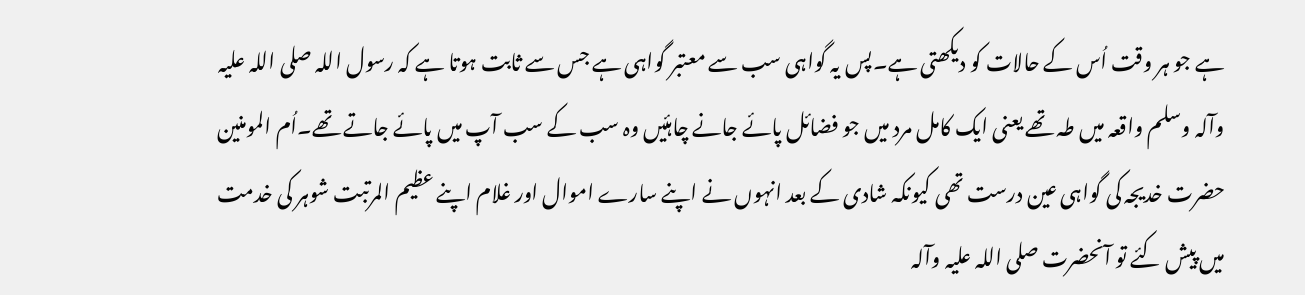ہے جو ہر وقت اُس کے حالات کو دیکھتی ہے۔پس یہ گواہی سب سے معتبر گواہی ہے جس سے ثابت ہوتا ہے کہ رسول اللہ صلی اللہ علیہ وآلہ وسلم واقعہ میں طہ تھے یعنی ایک کامل مرد میں جو فضائل پائے جانے چاہئیں وہ سب کے سب آپ میں پائے جاتے تھے۔اُم المومنین حضرت خدیجہ کی گواہی عین درست تھی کیونکہ شادی کے بعد انہوں نے اپنے سارے اموال اور غلام اپنے عظیم المرتبت شوہر کی خدمت میں پیش کئے تو آنحضرت صلی اللہ علیہ وآلہ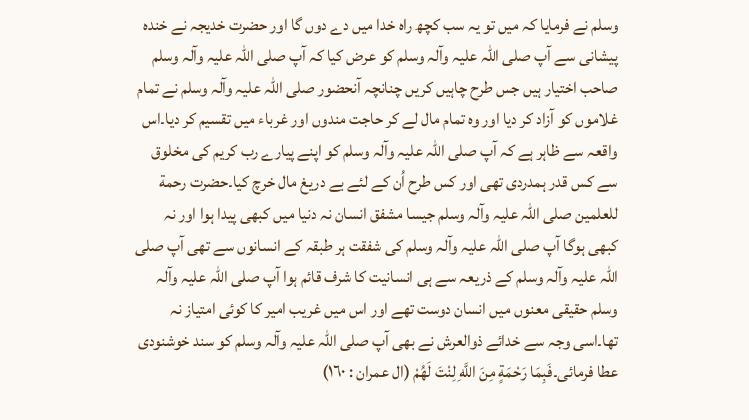وسلم نے فرمایا کہ میں تو یہ سب کچھ راہ خدا میں دے دوں گا اور حضرت خدیجہ نے خندہ پیشانی سے آپ صلی اللہ علیہ وآلہ وسلم کو عرض کیا کہ آپ صلی اللہ علیہ وآلہ وسلم صاحب اختیار ہیں جس طرح چاہیں کریں چنانچہ آنحضور صلی اللہ علیہ وآلہ وسلم نے تمام غلاموں کو آزاد کر دیا اور وہ تمام مال لے کر حاجت مندوں اور غرباء میں تقسیم کر دیا۔اس واقعہ سے ظاہر ہے کہ آپ صلی اللہ علیہ وآلہ وسلم کو اپنے پیارے رب کریم کی مخلوق سے کس قدر ہمدردی تھی اور کس طرح اُن کے لئے بے دریغ مال خرچ کیا۔حضرت رحمة للعلمین صلی اللہ علیہ وآلہ وسلم جیسا مشفق انسان نہ دنیا میں کبھی پیدا ہوا اور نہ کبھی ہوگا آپ صلی اللہ علیہ وآلہ وسلم کی شفقت ہر طبقہ کے انسانوں سے تھی آپ صلی اللہ علیہ وآلہ وسلم کے ذریعہ سے ہی انسانیت کا شرف قائم ہوا آپ صلی اللہ علیہ وآلہ وسلم حقیقی معنوں میں انسان دوست تھے اور اس میں غریب امیر کا کوئی امتیاز نہ تھا۔اسی وجہ سے خدائے ذوالعرش نے بھی آپ صلی اللہ علیہ وآلہ وسلم کو سند خوشنودی عطا فرمائی۔فَبِمَا رَحْمَةٍ مِنَ اللَّهِ لِنْتَ لَهُمْ (ال عمران : ١٦٠)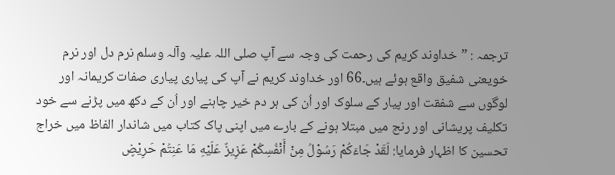ترجمہ : ”خداوند کریم کی رحمت کی وجہ سے آپ صلی اللہ علیہ وآلہ وسلم نرم دل اور نرم خویعنی شفیق واقع ہوئے ہیں۔66 اور خداوند کریم نے آپ کی پیاری پیاری صفات کریمانہ اور لوگوں سے شفقت اور پیار کے سلوک اور اُن کی ہر دم خیر چاہنے اور اُن کے دکھ میں پڑنے سے خود تکلیف پریشانی اور رنج میں مبتلا ہونے کے بارے میں اپنی پاک کتاب میں شاندار الفاظ میں خراج تحسین کا اظہار فرمایا: لَقَدْ جَاءَكُمْ رَسُوْلُ مِنْ أَنْفُسِكُمْ عَزِيزٌ عَلَيْهِ مَا عَنِتُمْ حَرِيْضٍ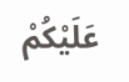عَلَيْكُمْ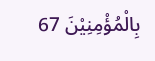بِالْمُؤْمِنِيْنَ 67